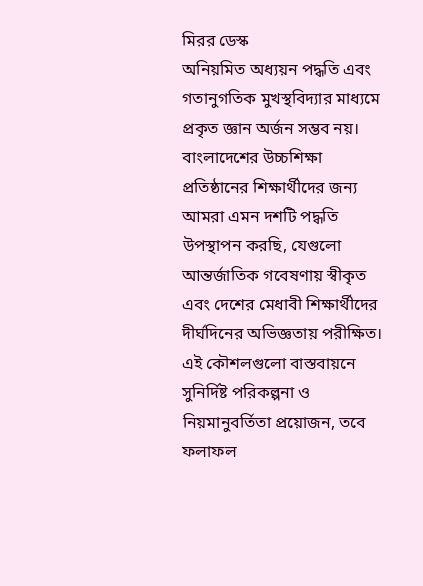মিরর ডেস্ক
অনিয়মিত অধ্যয়ন পদ্ধতি এবং গতানুগতিক মুখস্থবিদ্যার মাধ্যমে প্রকৃত জ্ঞান অর্জন সম্ভব নয়। বাংলাদেশের উচ্চশিক্ষা প্রতিষ্ঠানের শিক্ষার্থীদের জন্য আমরা এমন দশটি পদ্ধতি উপস্থাপন করছি, যেগুলো আন্তর্জাতিক গবেষণায় স্বীকৃত এবং দেশের মেধাবী শিক্ষার্থীদের দীর্ঘদিনের অভিজ্ঞতায় পরীক্ষিত। এই কৌশলগুলো বাস্তবায়নে সুনির্দিষ্ট পরিকল্পনা ও নিয়মানুবর্তিতা প্রয়োজন, তবে ফলাফল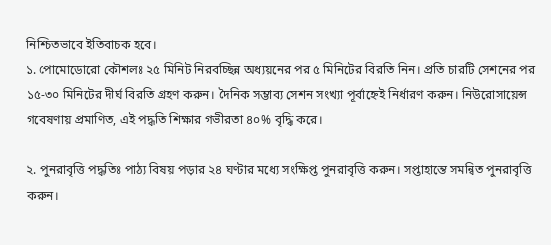নিশ্চিতভাবে ইতিবাচক হবে।
১. পোমোডোরো কৌশলঃ ২৫ মিনিট নিরবচ্ছিন্ন অধ্যয়নের পর ৫ মিনিটের বিরতি নিন। প্রতি চারটি সেশনের পর ১৫-৩০ মিনিটের দীর্ঘ বিরতি গ্রহণ করুন। দৈনিক সম্ভাব্য সেশন সংখ্যা পূর্বাহ্নেই নির্ধারণ করুন। নিউরোসায়েন্স গবেষণায় প্রমাণিত, এই পদ্ধতি শিক্ষার গভীরতা ৪০% বৃদ্ধি করে।

২. পুনরাবৃত্তি পদ্ধতিঃ পাঠ্য বিষয় পড়ার ২৪ ঘণ্টার মধ্যে সংক্ষিপ্ত পুনরাবৃত্তি করুন। সপ্তাহান্তে সমন্বিত পুনরাবৃত্তি করুন।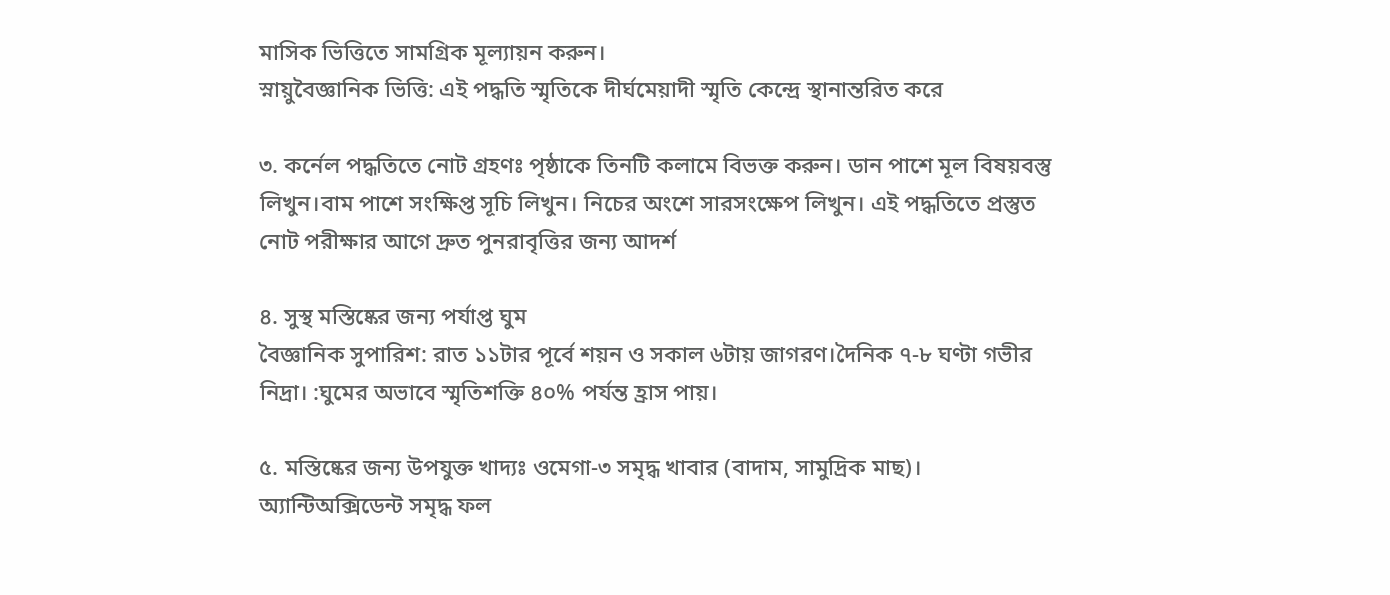মাসিক ভিত্তিতে সামগ্রিক মূল্যায়ন করুন।
স্নায়ুবৈজ্ঞানিক ভিত্তি: এই পদ্ধতি স্মৃতিকে দীর্ঘমেয়াদী স্মৃতি কেন্দ্রে স্থানান্তরিত করে

৩. কর্নেল পদ্ধতিতে নোট গ্রহণঃ পৃষ্ঠাকে তিনটি কলামে বিভক্ত করুন। ডান পাশে মূল বিষয়বস্তু লিখুন।বাম পাশে সংক্ষিপ্ত সূচি লিখুন। নিচের অংশে সারসংক্ষেপ লিখুন। এই পদ্ধতিতে প্রস্তুত নোট পরীক্ষার আগে দ্রুত পুনরাবৃত্তির জন্য আদর্শ

৪. সুস্থ মস্তিষ্কের জন্য পর্যাপ্ত ঘুম
বৈজ্ঞানিক সুপারিশ: রাত ১১টার পূর্বে শয়ন ও সকাল ৬টায় জাগরণ।দৈনিক ৭-৮ ঘণ্টা গভীর নিদ্রা। :ঘুমের অভাবে স্মৃতিশক্তি ৪০% পর্যন্ত হ্রাস পায়।

৫. মস্তিষ্কের জন্য উপযুক্ত খাদ্যঃ ওমেগা-৩ সমৃদ্ধ খাবার (বাদাম, সামুদ্রিক মাছ)। অ্যান্টিঅক্সিডেন্ট সমৃদ্ধ ফল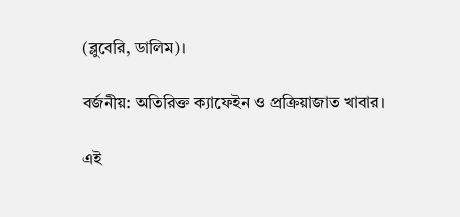(ব্লুবেরি, ডালিম)।

বর্জনীয়: অতিরিক্ত ক্যাফেইন ও প্রক্রিয়াজাত খাবার।

এই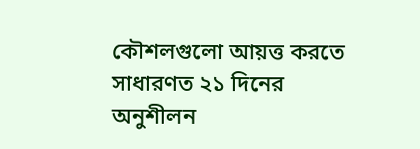কৌশলগুলো আয়ত্ত করতে সাধারণত ২১ দিনের অনুশীলন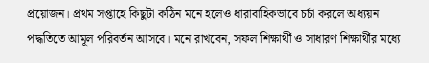প্রয়োজন। প্রথম সপ্তাহে কিছুটা কঠিন মনে হলেও ধারাবাহিকভাবে চর্চা করলে অধ্যয়ন পদ্ধতিতে আমূল পরিবর্তন আসবে। মনে রাখবেন, সফল শিক্ষার্থী ও সাধারণ শিক্ষার্থীর মধ্যে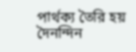পার্থক্য তৈরি হয় দৈনন্দিন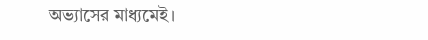অভ্যাসের মাধ্যমেই।